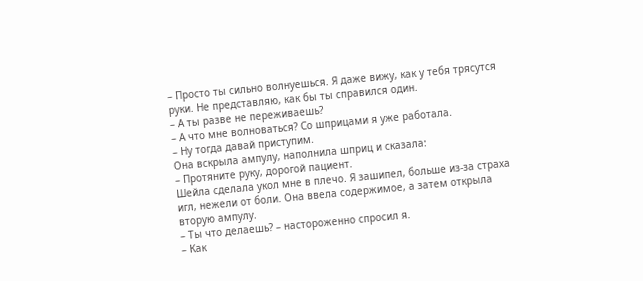– Просто ты сильно волнуешься. Я даже вижу, как у тебя трясутся руки. Не представляю, как бы ты справился один.
– А ты разве не переживаешь?
– А что мне волноваться? Со шприцами я уже работала.
– Ну тогда давай приступим.
Она вскрыла ампулу, наполнила шприц и сказала:
– Протяните руку, дорогой пациент.
Шейла сделала укол мне в плечо. Я зашипел, больше из-за страха игл, нежели от боли. Она ввела содержимое, а затем открыла вторую ампулу.
– Ты что делаешь? – настороженно спросил я.
– Как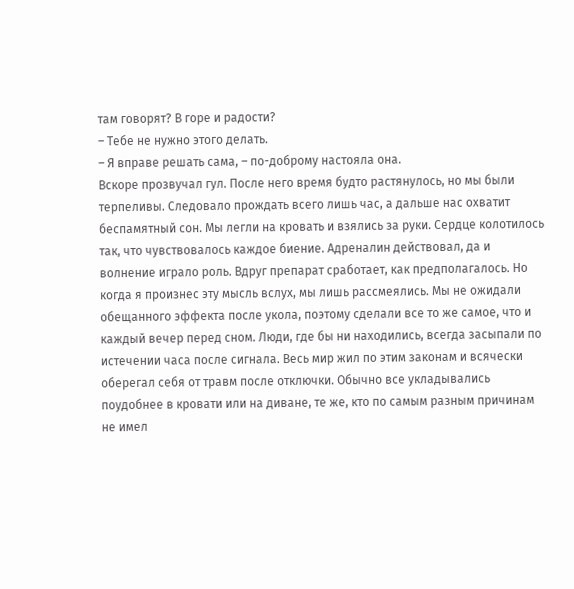там говорят? В горе и радости?
– Тебе не нужно этого делать.
– Я вправе решать сама, – по-доброму настояла она.
Вскоре прозвучал гул. После него время будто растянулось, но мы были терпеливы. Следовало прождать всего лишь час, а дальше нас охватит беспамятный сон. Мы легли на кровать и взялись за руки. Сердце колотилось так, что чувствовалось каждое биение. Адреналин действовал, да и волнение играло роль. Вдруг препарат сработает, как предполагалось. Но когда я произнес эту мысль вслух, мы лишь рассмеялись. Мы не ожидали обещанного эффекта после укола, поэтому сделали все то же самое, что и каждый вечер перед сном. Люди, где бы ни находились, всегда засыпали по истечении часа после сигнала. Весь мир жил по этим законам и всячески оберегал себя от травм после отключки. Обычно все укладывались поудобнее в кровати или на диване, те же, кто по самым разным причинам не имел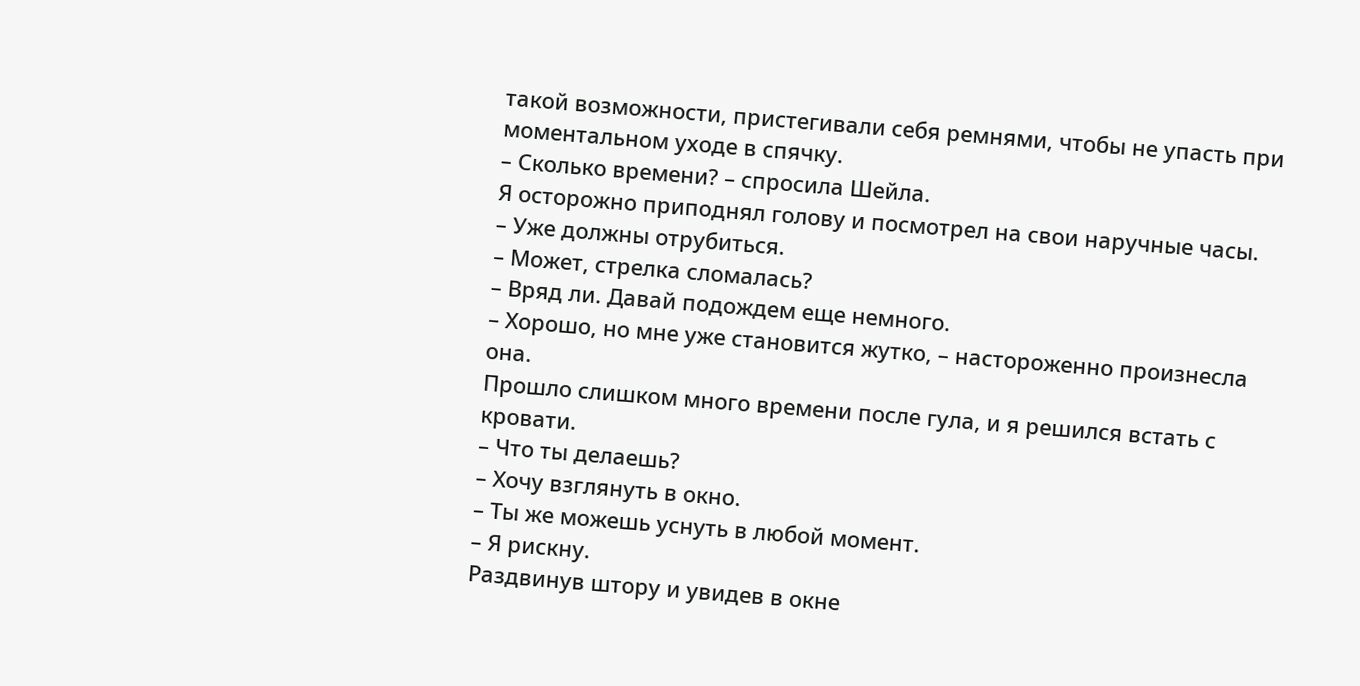такой возможности, пристегивали себя ремнями, чтобы не упасть при моментальном уходе в спячку.
– Сколько времени? – спросила Шейла.
Я осторожно приподнял голову и посмотрел на свои наручные часы.
– Уже должны отрубиться.
– Может, стрелка сломалась?
– Вряд ли. Давай подождем еще немного.
– Хорошо, но мне уже становится жутко, – настороженно произнесла она.
Прошло слишком много времени после гула, и я решился встать с кровати.
– Что ты делаешь?
– Хочу взглянуть в окно.
– Ты же можешь уснуть в любой момент.
– Я рискну.
Раздвинув штору и увидев в окне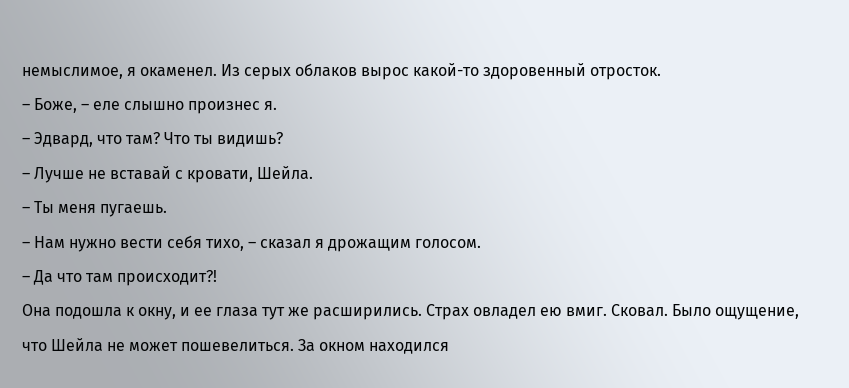немыслимое, я окаменел. Из серых облаков вырос какой-то здоровенный отросток.
– Боже, – еле слышно произнес я.
– Эдвард, что там? Что ты видишь?
– Лучше не вставай с кровати, Шейла.
– Ты меня пугаешь.
– Нам нужно вести себя тихо, – сказал я дрожащим голосом.
– Да что там происходит?!
Она подошла к окну, и ее глаза тут же расширились. Страх овладел ею вмиг. Сковал. Было ощущение, что Шейла не может пошевелиться. За окном находился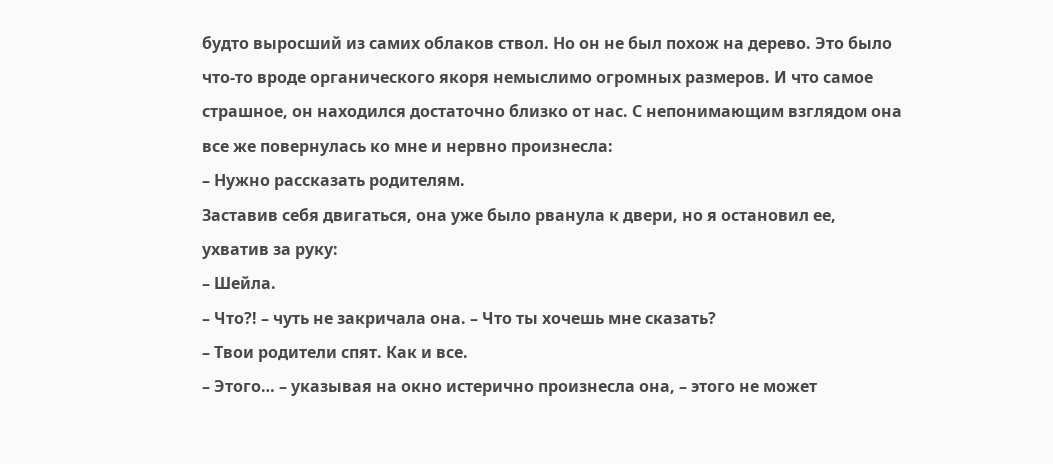будто выросший из самих облаков ствол. Но он не был похож на дерево. Это было что-то вроде органического якоря немыслимо огромных размеров. И что самое страшное, он находился достаточно близко от нас. С непонимающим взглядом она все же повернулась ко мне и нервно произнесла:
– Нужно рассказать родителям.
Заставив себя двигаться, она уже было рванула к двери, но я остановил ее, ухватив за руку:
– Шейла.
– Что?! – чуть не закричала она. – Что ты хочешь мне сказать?
– Твои родители спят. Как и все.
– Этого… – указывая на окно истерично произнесла она, – этого не может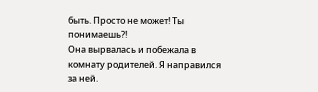быть. Просто не может! Ты понимаешь?!
Она вырвалась и побежала в комнату родителей. Я направился за ней.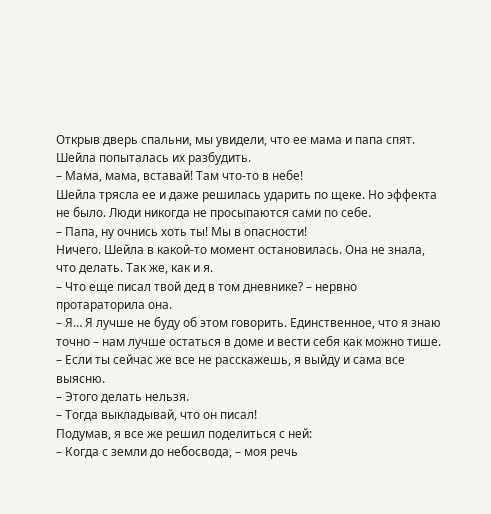Открыв дверь спальни, мы увидели, что ее мама и папа спят. Шейла попыталась их разбудить.
– Мама, мама, вставай! Там что-то в небе!
Шейла трясла ее и даже решилась ударить по щеке. Но эффекта не было. Люди никогда не просыпаются сами по себе.
– Папа, ну очнись хоть ты! Мы в опасности!
Ничего. Шейла в какой-то момент остановилась. Она не знала, что делать. Так же, как и я.
– Что еще писал твой дед в том дневнике? – нервно протараторила она.
– Я… Я лучше не буду об этом говорить. Единственное, что я знаю точно – нам лучше остаться в доме и вести себя как можно тише.
– Если ты сейчас же все не расскажешь, я выйду и сама все выясню.
– Этого делать нельзя.
– Тогда выкладывай, что он писал!
Подумав, я все же решил поделиться с ней:
– Когда с земли до небосвода, – моя речь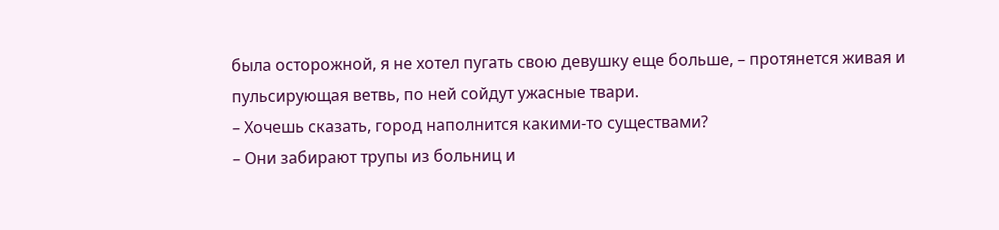была осторожной, я не хотел пугать свою девушку еще больше, – протянется живая и пульсирующая ветвь, по ней сойдут ужасные твари.
– Хочешь сказать, город наполнится какими-то существами?
– Они забирают трупы из больниц и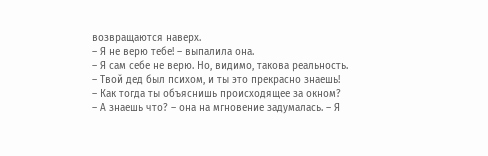возвращаются наверх.
– Я не верю тебе! – выпалила она.
– Я сам себе не верю. Но, видимо, такова реальность.
– Твой дед был психом, и ты это прекрасно знаешь!
– Как тогда ты объяснишь происходящее за окном?
– А знаешь что? – она на мгновение задумалась. – Я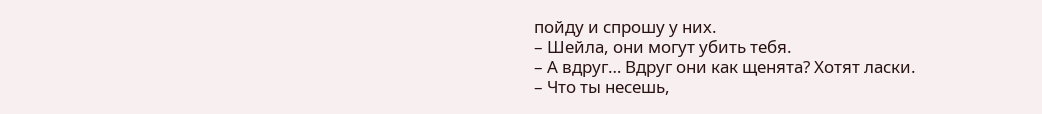пойду и спрошу у них.
– Шейла, они могут убить тебя.
– А вдруг… Вдруг они как щенята? Хотят ласки.
– Что ты несешь,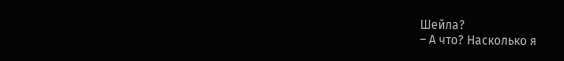Шейла?
– А что? Насколько я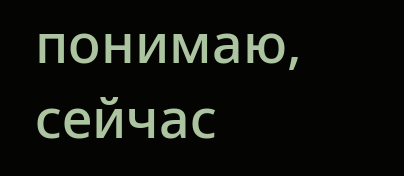понимаю, сейчас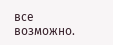все возможно.